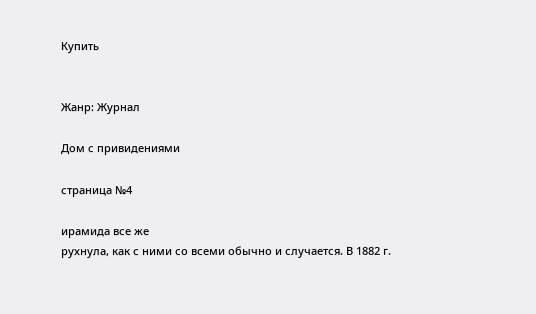Купить


Жанр: Журнал

Дом с привидениями

страница №4

ирамида все же
рухнула, как с ними со всеми обычно и случается. В 1882 г.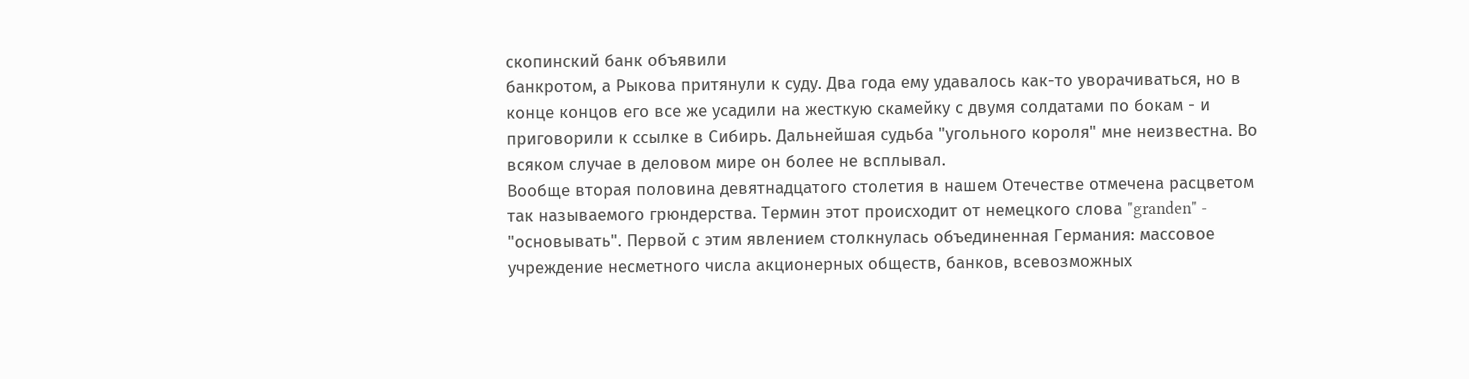скопинский банк объявили
банкротом, а Рыкова притянули к суду. Два года ему удавалось как-то уворачиваться, но в
конце концов его все же усадили на жесткую скамейку с двумя солдатами по бокам - и
приговорили к ссылке в Сибирь. Дальнейшая судьба "угольного короля" мне неизвестна. Во
всяком случае в деловом мире он более не всплывал.
Вообще вторая половина девятнадцатого столетия в нашем Отечестве отмечена расцветом
так называемого грюндерства. Термин этот происходит от немецкого слова "granden" -
"основывать". Первой с этим явлением столкнулась объединенная Германия: массовое
учреждение несметного числа акционерных обществ, банков, всевозможных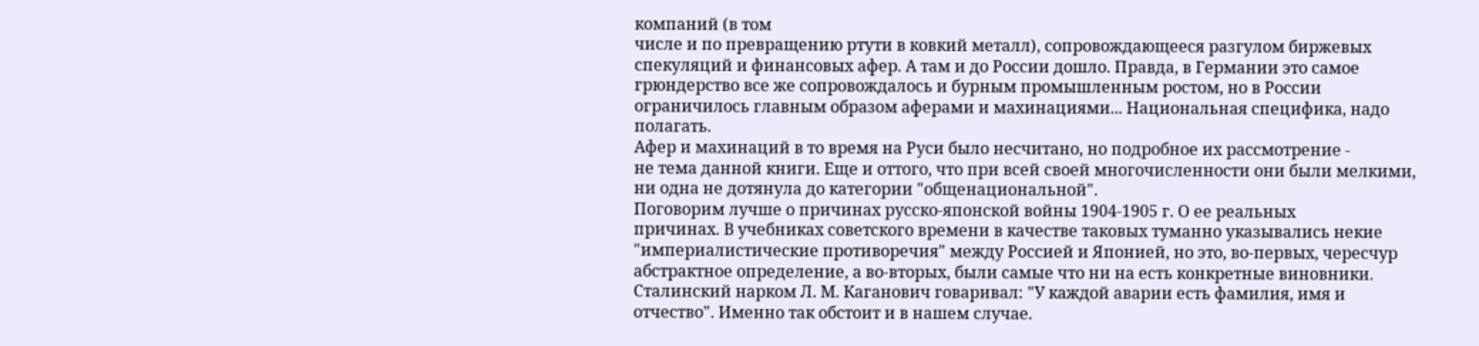компаний (в том
числе и по превращению ртути в ковкий металл), сопровождающееся разгулом биржевых
спекуляций и финансовых афер. А там и до России дошло. Правда, в Германии это самое
грюндерство все же сопровождалось и бурным промышленным ростом, но в России
ограничилось главным образом аферами и махинациями... Национальная специфика, надо
полагать.
Афер и махинаций в то время на Руси было несчитано, но подробное их рассмотрение -
не тема данной книги. Еще и оттого, что при всей своей многочисленности они были мелкими,
ни одна не дотянула до категории "общенациональной".
Поговорим лучше о причинах русско-японской войны 1904-1905 г. О ее реальных
причинах. В учебниках советского времени в качестве таковых туманно указывались некие
"империалистические противоречия" между Россией и Японией, но это, во-первых, чересчур
абстрактное определение, а во-вторых, были самые что ни на есть конкретные виновники.
Сталинский нарком Л. М. Каганович говаривал: "У каждой аварии есть фамилия, имя и
отчество". Именно так обстоит и в нашем случае.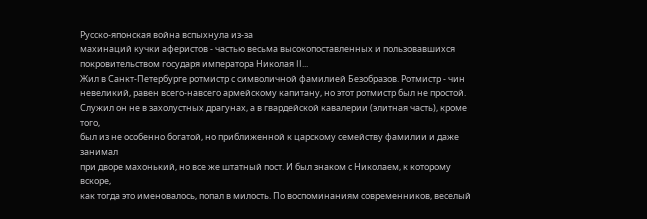Русско-японская война вспыхнула из-за
махинаций кучки аферистов - частью весьма высокопоставленных и пользовавшихся
покровительством государя императора Николая II...
Жил в Санкт-Петербурге ротмистр с символичной фамилией Безобразов. Ротмистр - чин
невеликий, равен всего-навсего армейскому капитану, но этот ротмистр был не простой.
Служил он не в захолустных драгунах, а в гвардейской кавалерии (элитная часть), кроме того,
был из не особенно богатой, но приближенной к царскому семейству фамилии и даже занимал
при дворе махонький, но все же штатный пост. И был знаком с Николаем, к которому вскоре,
как тогда это именовалось, попал в милость. По воспоминаниям современников, веселый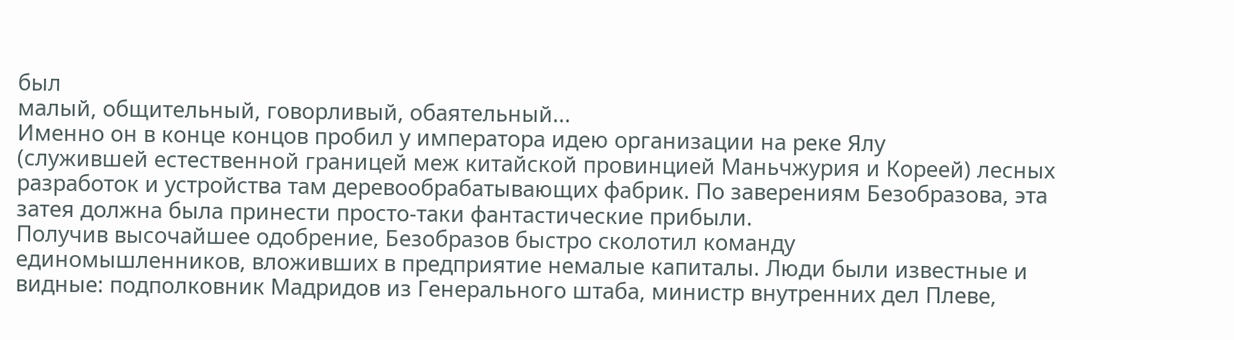был
малый, общительный, говорливый, обаятельный...
Именно он в конце концов пробил у императора идею организации на реке Ялу
(служившей естественной границей меж китайской провинцией Маньчжурия и Кореей) лесных
разработок и устройства там деревообрабатывающих фабрик. По заверениям Безобразова, эта
затея должна была принести просто-таки фантастические прибыли.
Получив высочайшее одобрение, Безобразов быстро сколотил команду
единомышленников, вложивших в предприятие немалые капиталы. Люди были известные и
видные: подполковник Мадридов из Генерального штаба, министр внутренних дел Плеве,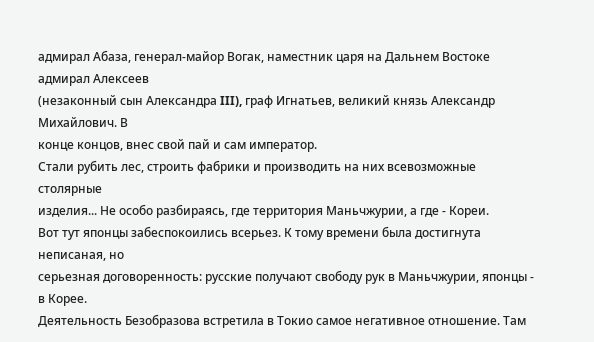адмирал Абаза, генерал-майор Вогак, наместник царя на Дальнем Востоке адмирал Алексеев
(незаконный сын Александра III), граф Игнатьев, великий князь Александр Михайлович. В
конце концов, внес свой пай и сам император.
Стали рубить лес, строить фабрики и производить на них всевозможные столярные
изделия... Не особо разбираясь, где территория Маньчжурии, а где - Кореи.
Вот тут японцы забеспокоились всерьез. К тому времени была достигнута неписаная, но
серьезная договоренность: русские получают свободу рук в Маньчжурии, японцы - в Корее.
Деятельность Безобразова встретила в Токио самое негативное отношение. Там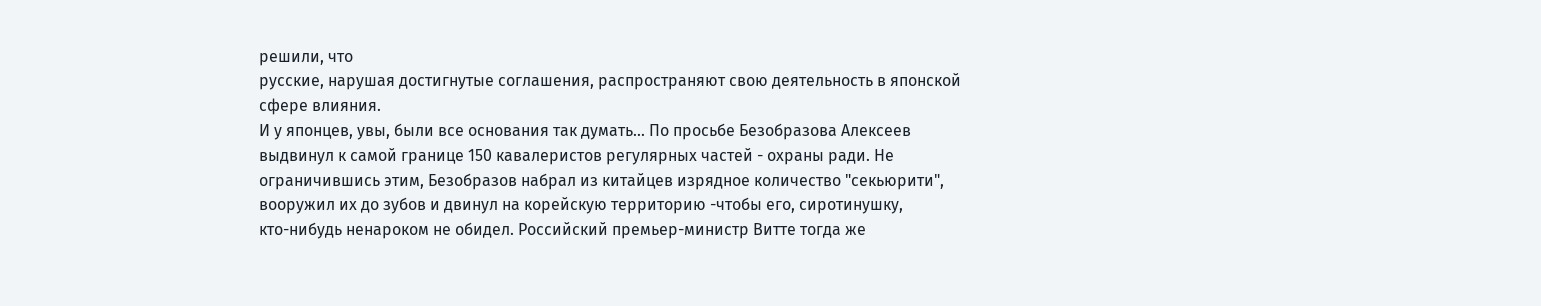решили, что
русские, нарушая достигнутые соглашения, распространяют свою деятельность в японской
сфере влияния.
И у японцев, увы, были все основания так думать... По просьбе Безобразова Алексеев
выдвинул к самой границе 150 кавалеристов регулярных частей - охраны ради. Не
ограничившись этим, Безобразов набрал из китайцев изрядное количество "секьюрити",
вооружил их до зубов и двинул на корейскую территорию -чтобы его, сиротинушку,
кто-нибудь ненароком не обидел. Российский премьер-министр Витте тогда же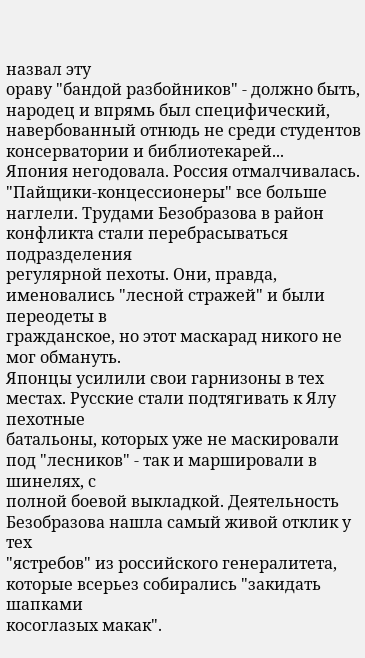назвал эту
ораву "бандой разбойников" - должно быть, народец и впрямь был специфический,
навербованный отнюдь не среди студентов консерватории и библиотекарей...
Япония негодовала. Россия отмалчивалась. "Пайщики-концессионеры" все больше
наглели. Трудами Безобразова в район конфликта стали перебрасываться подразделения
регулярной пехоты. Они, правда, именовались "лесной стражей" и были переодеты в
гражданское, но этот маскарад никого не мог обмануть.
Японцы усилили свои гарнизоны в тех местах. Русские стали подтягивать к Ялу пехотные
батальоны, которых уже не маскировали под "лесников" - так и маршировали в шинелях, с
полной боевой выкладкой. Деятельность Безобразова нашла самый живой отклик у тех
"ястребов" из российского генералитета, которые всерьез собирались "закидать шапками
косоглазых макак".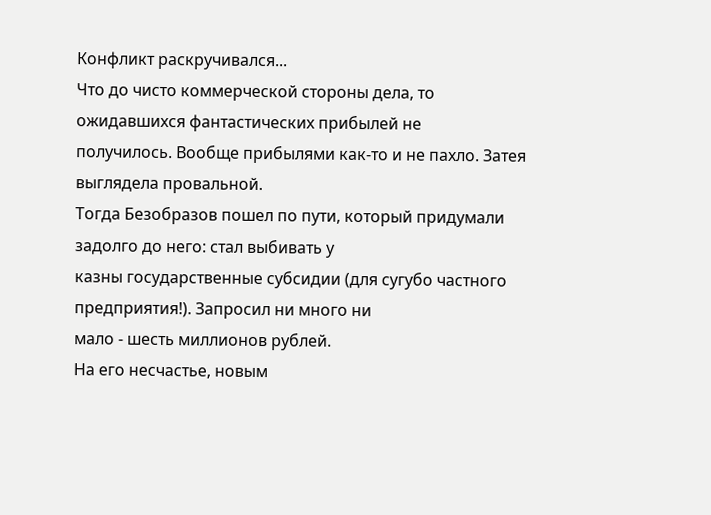Конфликт раскручивался...
Что до чисто коммерческой стороны дела, то ожидавшихся фантастических прибылей не
получилось. Вообще прибылями как-то и не пахло. Затея выглядела провальной.
Тогда Безобразов пошел по пути, который придумали задолго до него: стал выбивать у
казны государственные субсидии (для сугубо частного предприятия!). Запросил ни много ни
мало - шесть миллионов рублей.
На его несчастье, новым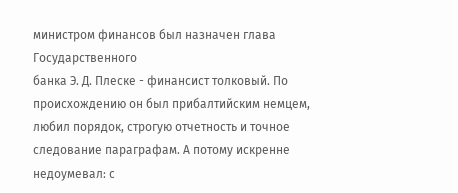министром финансов был назначен глава Государственного
банка Э. Д. Плеске - финансист толковый. По происхождению он был прибалтийским немцем,
любил порядок, строгую отчетность и точное следование параграфам. А потому искренне
недоумевал: с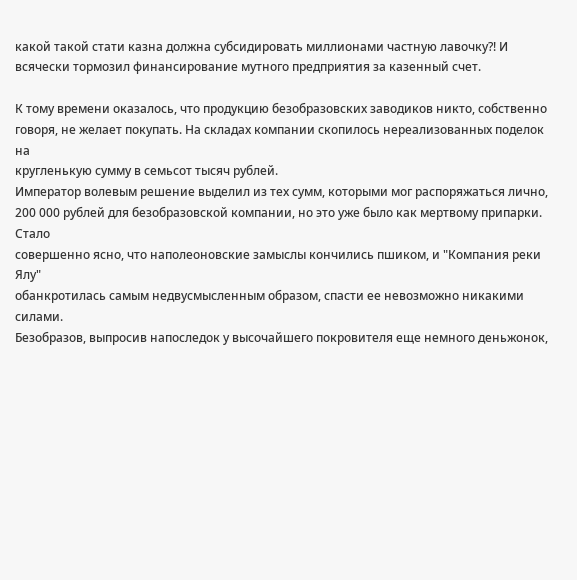какой такой стати казна должна субсидировать миллионами частную лавочку?! И
всячески тормозил финансирование мутного предприятия за казенный счет.

К тому времени оказалось, что продукцию безобразовских заводиков никто, собственно
говоря, не желает покупать. На складах компании скопилось нереализованных поделок на
кругленькую сумму в семьсот тысяч рублей.
Император волевым решение выделил из тех сумм, которыми мог распоряжаться лично,
200 000 рублей для безобразовской компании, но это уже было как мертвому припарки. Стало
совершенно ясно, что наполеоновские замыслы кончились пшиком, и "Компания реки Ялу"
обанкротилась самым недвусмысленным образом, спасти ее невозможно никакими силами.
Безобразов, выпросив напоследок у высочайшего покровителя еще немного деньжонок,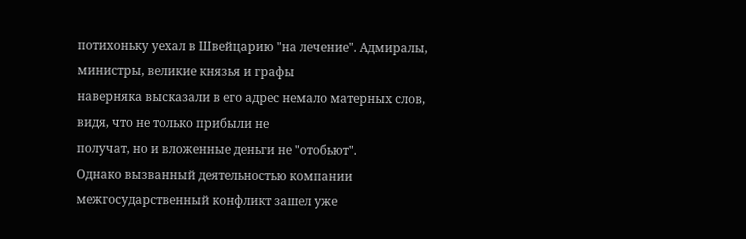потихоньку уехал в Швейцарию "на лечение". Адмиралы, министры, великие князья и графы
наверняка высказали в его адрес немало матерных слов, видя, что не только прибыли не
получат, но и вложенные деньги не "отобьют".
Однако вызванный деятельностью компании межгосударственный конфликт зашел уже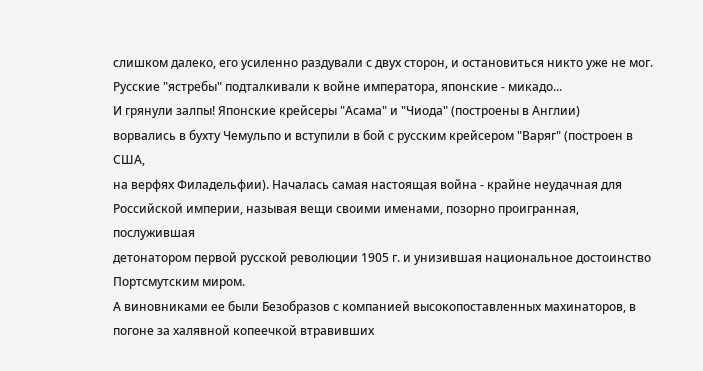слишком далеко, его усиленно раздували с двух сторон, и остановиться никто уже не мог.
Русские "ястребы" подталкивали к войне императора, японские - микадо...
И грянули залпы! Японские крейсеры "Асама" и "Чиода" (построены в Англии)
ворвались в бухту Чемульпо и вступили в бой с русским крейсером "Варяг" (построен в США,
на верфях Филадельфии). Началась самая настоящая война - крайне неудачная для
Российской империи, называя вещи своими именами, позорно проигранная, послужившая
детонатором первой русской революции 1905 г. и унизившая национальное достоинство
Портсмутским миром.
А виновниками ее были Безобразов с компанией высокопоставленных махинаторов, в
погоне за халявной копеечкой втравивших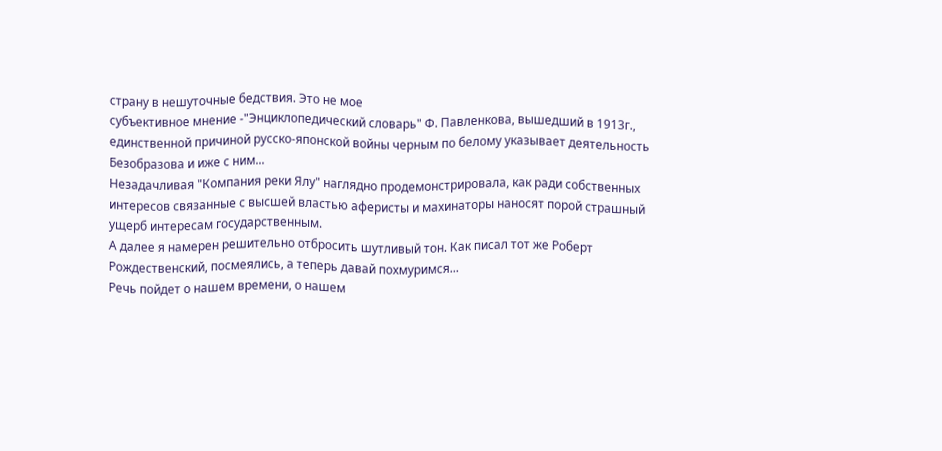страну в нешуточные бедствия. Это не мое
субъективное мнение -"Энциклопедический словарь" Ф. Павленкова, вышедший в 1913г.,
единственной причиной русско-японской войны черным по белому указывает деятельность
Безобразова и иже с ним...
Незадачливая "Компания реки Ялу" наглядно продемонстрировала, как ради собственных
интересов связанные с высшей властью аферисты и махинаторы наносят порой страшный
ущерб интересам государственным.
А далее я намерен решительно отбросить шутливый тон. Как писал тот же Роберт
Рождественский, посмеялись, а теперь давай похмуримся...
Речь пойдет о нашем времени, о нашем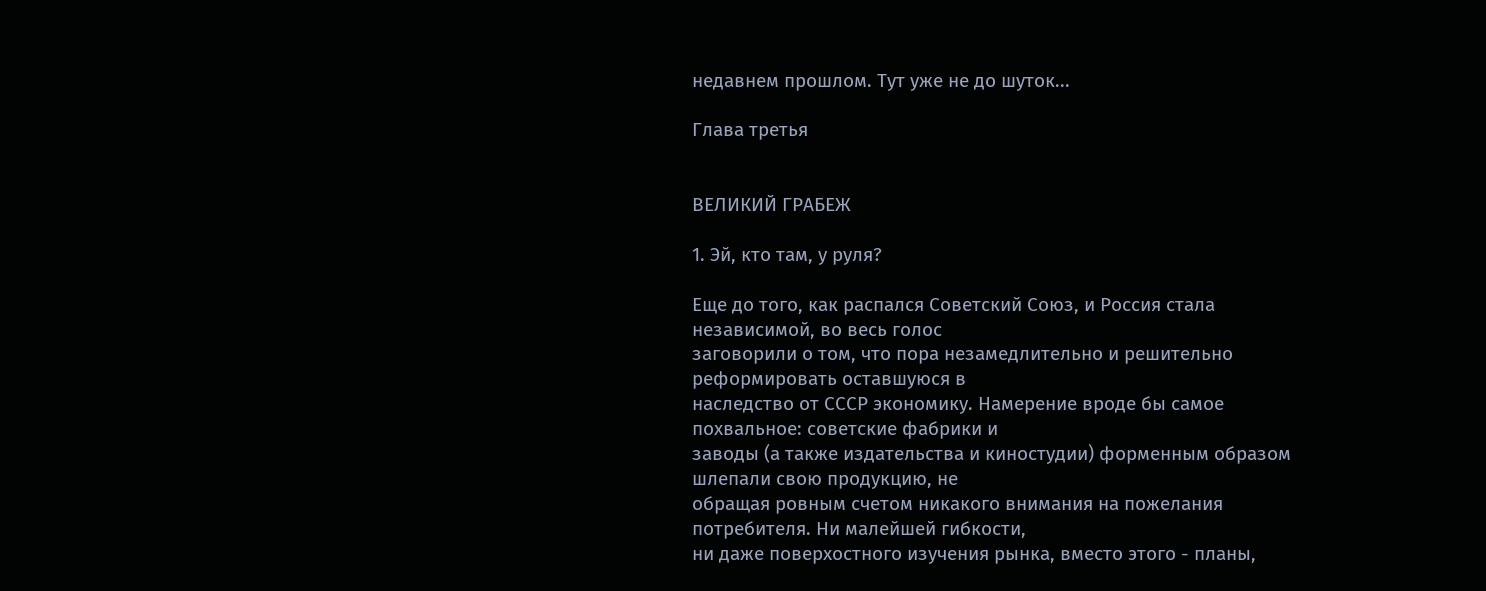недавнем прошлом. Тут уже не до шуток...

Глава третья


ВЕЛИКИЙ ГРАБЕЖ

1. Эй, кто там, у руля?

Еще до того, как распался Советский Союз, и Россия стала независимой, во весь голос
заговорили о том, что пора незамедлительно и решительно реформировать оставшуюся в
наследство от СССР экономику. Намерение вроде бы самое похвальное: советские фабрики и
заводы (а также издательства и киностудии) форменным образом шлепали свою продукцию, не
обращая ровным счетом никакого внимания на пожелания потребителя. Ни малейшей гибкости,
ни даже поверхостного изучения рынка, вместо этого - планы,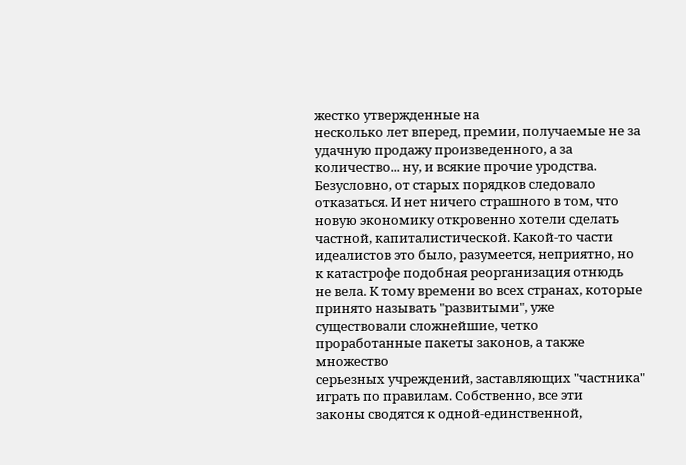жестко утвержденные на
несколько лет вперед, премии, получаемые не за удачную продажу произведенного, а за
количество... ну, и всякие прочие уродства.
Безусловно, от старых порядков следовало отказаться. И нет ничего страшного в том, что
новую экономику откровенно хотели сделать частной, капиталистической. Какой-то части
идеалистов это было, разумеется, неприятно, но к катастрофе подобная реорганизация отнюдь
не вела. К тому времени во всех странах, которые принято называть "развитыми", уже
существовали сложнейшие, четко проработанные пакеты законов, а также множество
серьезных учреждений, заставляющих "частника" играть по правилам. Собственно, все эти
законы сводятся к одной-единственной,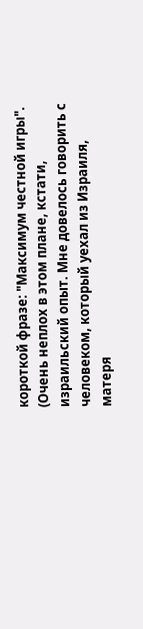короткой фразе: "Максимум честной игры".
(Очень неплох в этом плане, кстати, израильский опыт. Мне довелось говорить с
человеком, который уехал из Израиля, матеря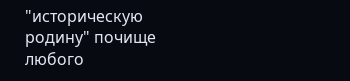"историческую родину" почище любого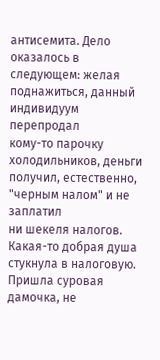антисемита. Дело оказалось в следующем: желая поднажиться, данный индивидуум перепродал
кому-то парочку холодильников, деньги получил, естественно, "черным налом" и не заплатил
ни шекеля налогов. Какая-то добрая душа стукнула в налоговую. Пришла суровая дамочка, не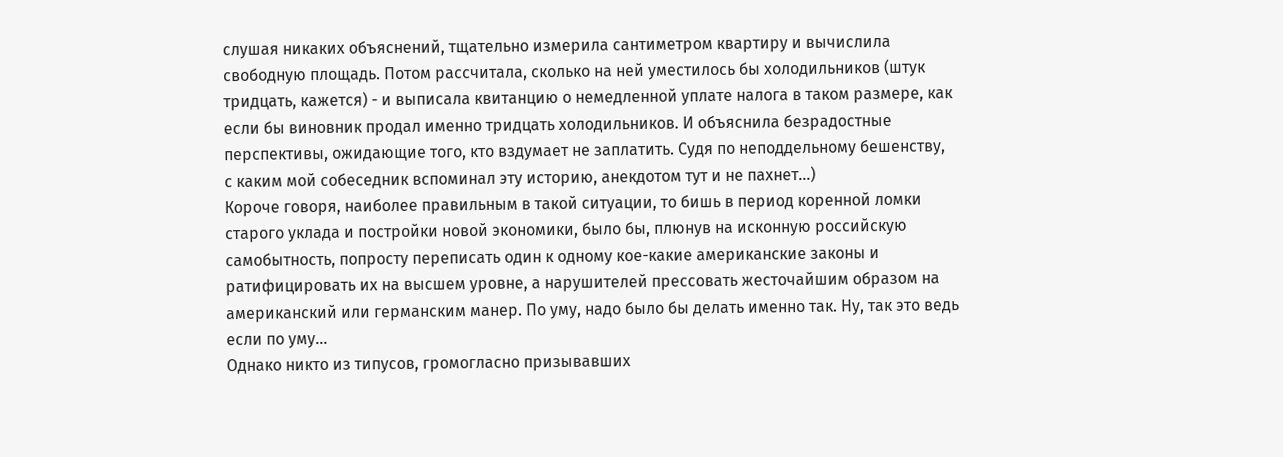слушая никаких объяснений, тщательно измерила сантиметром квартиру и вычислила
свободную площадь. Потом рассчитала, сколько на ней уместилось бы холодильников (штук
тридцать, кажется) - и выписала квитанцию о немедленной уплате налога в таком размере, как
если бы виновник продал именно тридцать холодильников. И объяснила безрадостные
перспективы, ожидающие того, кто вздумает не заплатить. Судя по неподдельному бешенству,
с каким мой собеседник вспоминал эту историю, анекдотом тут и не пахнет...)
Короче говоря, наиболее правильным в такой ситуации, то бишь в период коренной ломки
старого уклада и постройки новой экономики, было бы, плюнув на исконную российскую
самобытность, попросту переписать один к одному кое-какие американские законы и
ратифицировать их на высшем уровне, а нарушителей прессовать жесточайшим образом на
американский или германским манер. По уму, надо было бы делать именно так. Ну, так это ведь
если по уму...
Однако никто из типусов, громогласно призывавших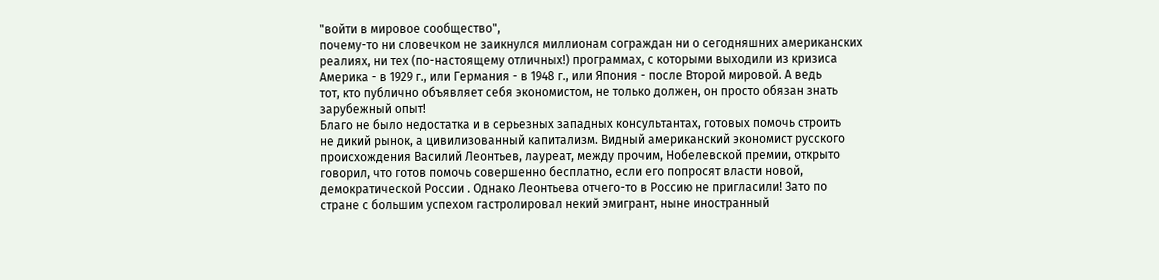"войти в мировое сообщество",
почему-то ни словечком не заикнулся миллионам сограждан ни о сегодняшних американских
реалиях, ни тех (по-настоящему отличных!) программах, с которыми выходили из кризиса
Америка - в 1929 г., или Германия - в 1948 г., или Япония - после Второй мировой. А ведь
тот, кто публично объявляет себя экономистом, не только должен, он просто обязан знать
зарубежный опыт!
Благо не было недостатка и в серьезных западных консультантах, готовых помочь строить
не дикий рынок, а цивилизованный капитализм. Видный американский экономист русского
происхождения Василий Леонтьев, лауреат, между прочим, Нобелевской премии, открыто
говорил, что готов помочь совершенно бесплатно, если его попросят власти новой,
демократической России . Однако Леонтьева отчего-то в Россию не пригласили! Зато по
стране с большим успехом гастролировал некий эмигрант, ныне иностранный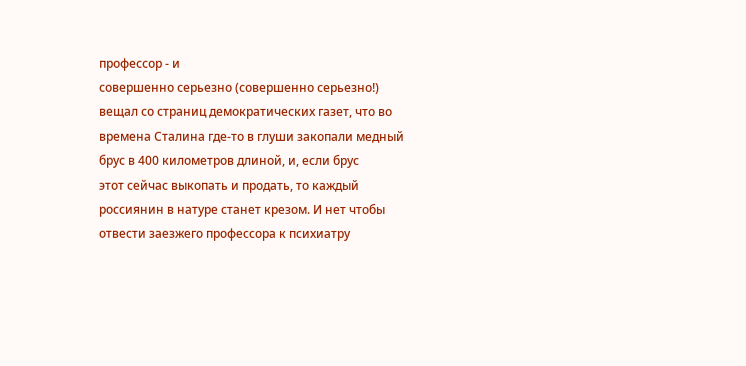профессор - и
совершенно серьезно (совершенно серьезно!) вещал со страниц демократических газет, что во
времена Сталина где-то в глуши закопали медный брус в 400 километров длиной, и, если брус
этот сейчас выкопать и продать, то каждый россиянин в натуре станет крезом. И нет чтобы
отвести заезжего профессора к психиатру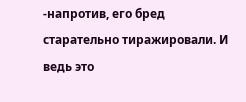-напротив, его бред старательно тиражировали. И
ведь это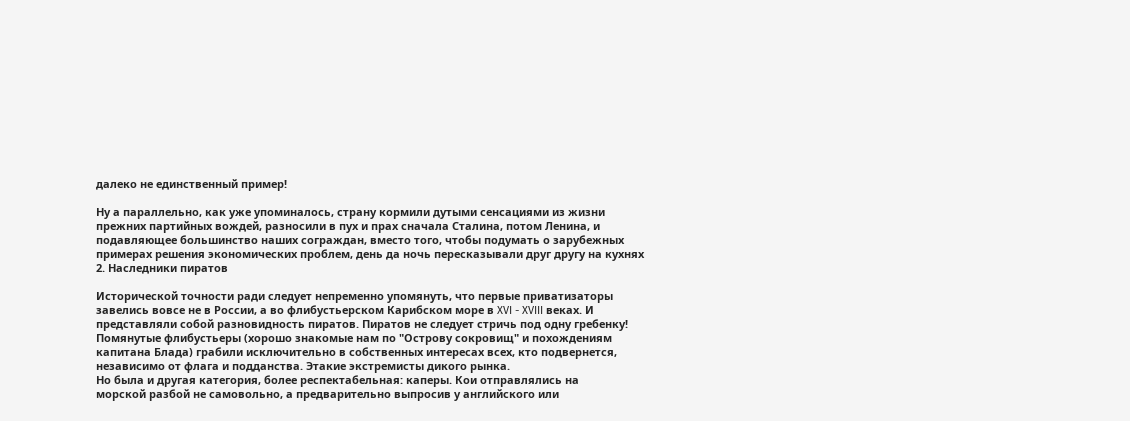далеко не единственный пример!

Ну а параллельно, как уже упоминалось, страну кормили дутыми сенсациями из жизни
прежних партийных вождей, разносили в пух и прах сначала Сталина, потом Ленина, и
подавляющее большинство наших сограждан, вместо того, чтобы подумать о зарубежных
примерах решения экономических проблем, день да ночь пересказывали друг другу на кухнях
2. Наследники пиратов

Исторической точности ради следует непременно упомянуть, что первые приватизаторы
завелись вовсе не в России, а во флибустьерском Карибском море в XVI - XVIII веках. И
представляли собой разновидность пиратов. Пиратов не следует стричь под одну гребенку!
Помянутые флибустьеры (хорошо знакомые нам по "Острову сокровищ" и похождениям
капитана Блада) грабили исключительно в собственных интересах всех, кто подвернется,
независимо от флага и подданства. Этакие экстремисты дикого рынка.
Но была и другая категория, более респектабельная: каперы. Кои отправлялись на
морской разбой не самовольно, а предварительно выпросив у английского или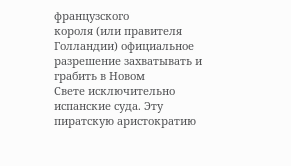французского
короля (или правителя Голландии) официальное разрешение захватывать и грабить в Новом
Свете исключительно испанские суда. Эту пиратскую аристократию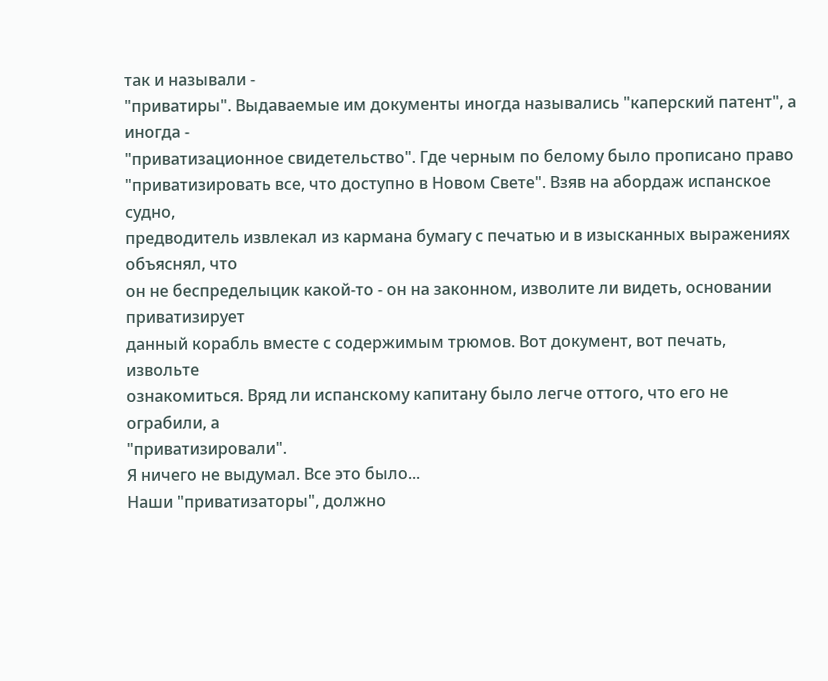так и называли -
"приватиры". Выдаваемые им документы иногда назывались "каперский патент", а иногда -
"приватизационное свидетельство". Где черным по белому было прописано право
"приватизировать все, что доступно в Новом Свете". Взяв на абордаж испанское судно,
предводитель извлекал из кармана бумагу с печатью и в изысканных выражениях объяснял, что
он не беспределыцик какой-то - он на законном, изволите ли видеть, основании приватизирует
данный корабль вместе с содержимым трюмов. Вот документ, вот печать, извольте
ознакомиться. Вряд ли испанскому капитану было легче оттого, что его не ограбили, а
"приватизировали".
Я ничего не выдумал. Все это было...
Наши "приватизаторы", должно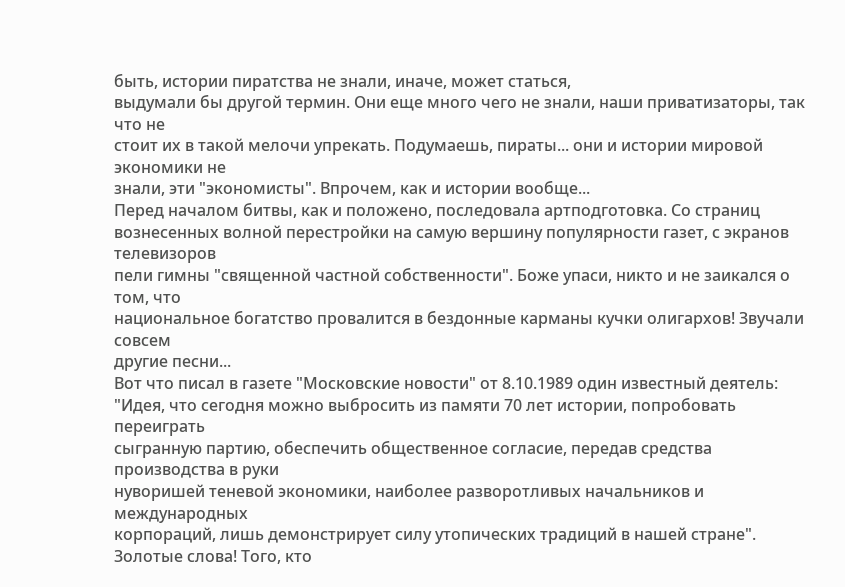быть, истории пиратства не знали, иначе, может статься,
выдумали бы другой термин. Они еще много чего не знали, наши приватизаторы, так что не
стоит их в такой мелочи упрекать. Подумаешь, пираты... они и истории мировой экономики не
знали, эти "экономисты". Впрочем, как и истории вообще...
Перед началом битвы, как и положено, последовала артподготовка. Со страниц
вознесенных волной перестройки на самую вершину популярности газет, с экранов телевизоров
пели гимны "священной частной собственности". Боже упаси, никто и не заикался о том, что
национальное богатство провалится в бездонные карманы кучки олигархов! Звучали совсем
другие песни...
Вот что писал в газете "Московские новости" от 8.10.1989 один известный деятель:
"Идея, что сегодня можно выбросить из памяти 70 лет истории, попробовать переиграть
сыгранную партию, обеспечить общественное согласие, передав средства производства в руки
нуворишей теневой экономики, наиболее разворотливых начальников и международных
корпораций, лишь демонстрирует силу утопических традиций в нашей стране".
Золотые слова! Того, кто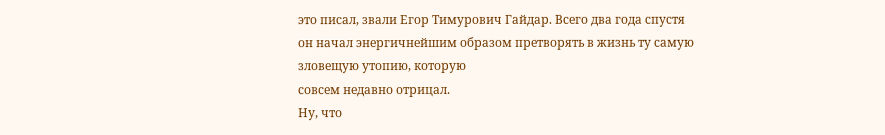это писал, звали Егор Тимурович Гайдар. Всего два года спустя
он начал энергичнейшим образом претворять в жизнь ту самую зловещую утопию, которую
совсем недавно отрицал.
Ну, что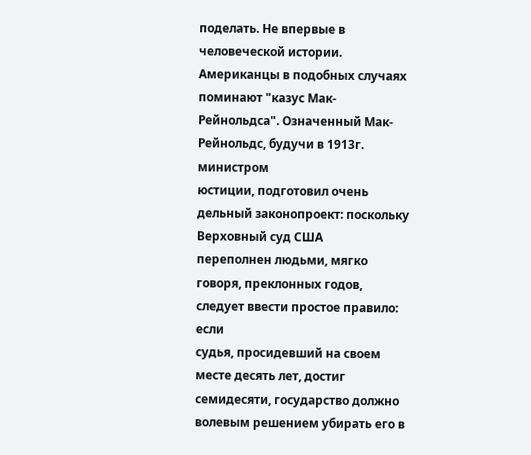поделать. Не впервые в человеческой истории. Американцы в подобных случаях
поминают "казус Мак-Рейнольдса". Означенный Мак-Рейнольдс, будучи в 1913г. министром
юстиции, подготовил очень дельный законопроект: поскольку Верховный суд США
переполнен людьми, мягко говоря, преклонных годов, следует ввести простое правило: если
судья, просидевший на своем месте десять лет, достиг семидесяти, государство должно
волевым решением убирать его в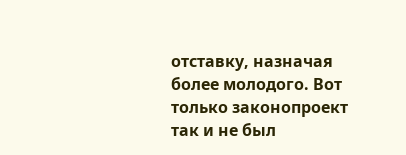отставку, назначая более молодого. Вот только законопроект
так и не был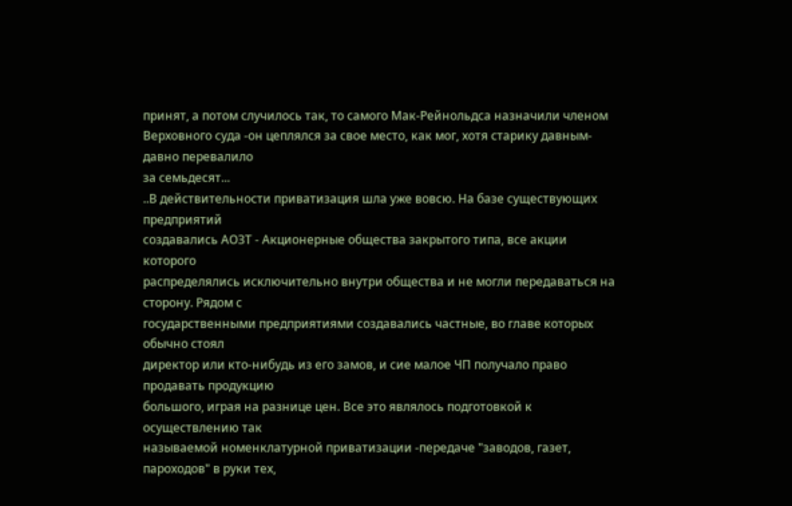принят, а потом случилось так, то самого Мак-Рейнольдса назначили членом
Верховного суда -он цеплялся за свое место, как мог, хотя старику давным-давно перевалило
за семьдесят...
..В действительности приватизация шла уже вовсю. На базе существующих предприятий
создавались АОЗТ - Акционерные общества закрытого типа, все акции которого
распределялись исключительно внутри общества и не могли передаваться на сторону. Рядом с
государственными предприятиями создавались частные, во главе которых обычно стоял
директор или кто-нибудь из его замов, и сие малое ЧП получало право продавать продукцию
большого, играя на разнице цен. Все это являлось подготовкой к осуществлению так
называемой номенклатурной приватизации -передаче "заводов, газет, пароходов" в руки тех,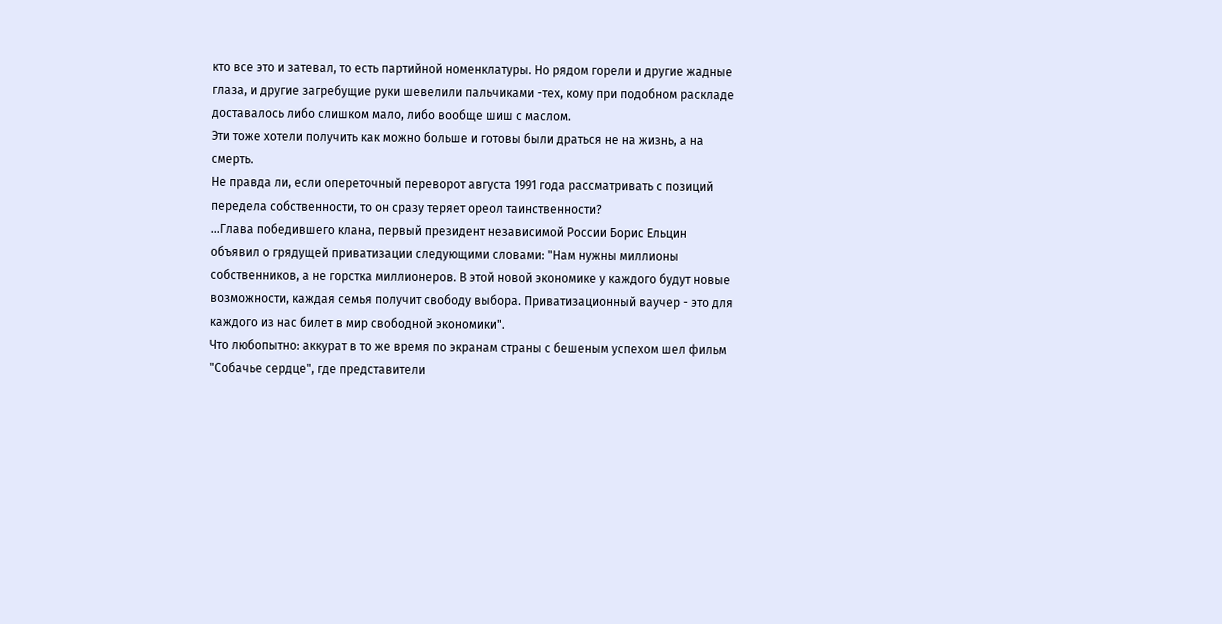кто все это и затевал, то есть партийной номенклатуры. Но рядом горели и другие жадные
глаза, и другие загребущие руки шевелили пальчиками -тех, кому при подобном раскладе
доставалось либо слишком мало, либо вообще шиш с маслом.
Эти тоже хотели получить как можно больше и готовы были драться не на жизнь, а на
смерть.
Не правда ли, если опереточный переворот августа 1991 года рассматривать с позиций
передела собственности, то он сразу теряет ореол таинственности?
...Глава победившего клана, первый президент независимой России Борис Ельцин
объявил о грядущей приватизации следующими словами: "Нам нужны миллионы
собственников, а не горстка миллионеров. В этой новой экономике у каждого будут новые
возможности, каждая семья получит свободу выбора. Приватизационный ваучер - это для
каждого из нас билет в мир свободной экономики".
Что любопытно: аккурат в то же время по экранам страны с бешеным успехом шел фильм
"Собачье сердце", где представители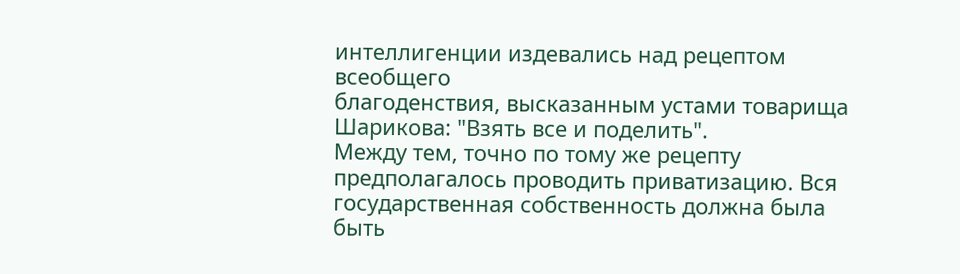интеллигенции издевались над рецептом всеобщего
благоденствия, высказанным устами товарища Шарикова: "Взять все и поделить".
Между тем, точно по тому же рецепту предполагалось проводить приватизацию. Вся
государственная собственность должна была быть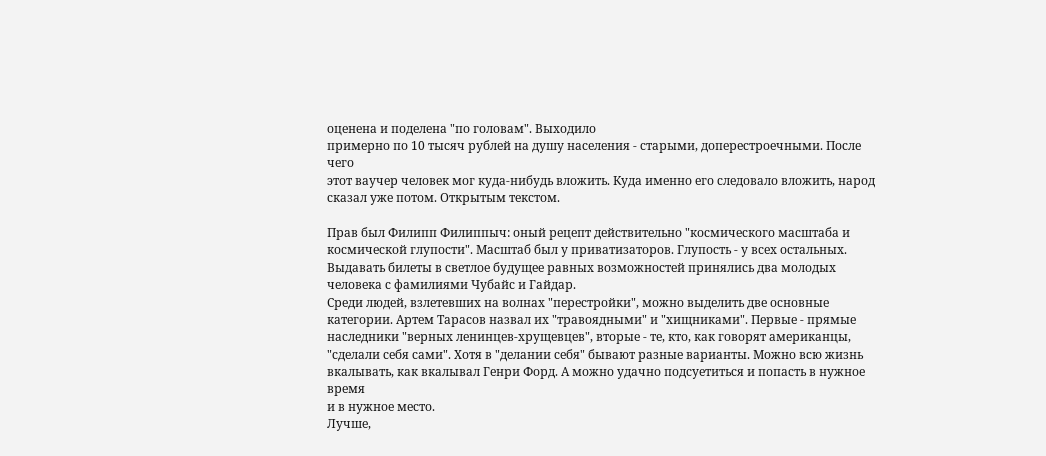оценена и поделена "по головам". Выходило
примерно по 10 тысяч рублей на душу населения - старыми, доперестроечными. После чего
этот ваучер человек мог куда-нибудь вложить. Куда именно его следовало вложить, народ
сказал уже потом. Открытым текстом.

Прав был Филипп Филиппыч: оный рецепт действительно "космического масштаба и
космической глупости". Масштаб был у приватизаторов. Глупость - у всех остальных.
Выдавать билеты в светлое будущее равных возможностей принялись два молодых
человека с фамилиями Чубайс и Гайдар.
Среди людей, взлетевших на волнах "перестройки", можно выделить две основные
категории. Артем Тарасов назвал их "травоядными" и "хищниками". Первые - прямые
наследники "верных ленинцев-хрущевцев", вторые - те, кто, как говорят американцы,
"сделали себя сами". Хотя в "делании себя" бывают разные варианты. Можно всю жизнь
вкалывать, как вкалывал Генри Форд. А можно удачно подсуетиться и попасть в нужное время
и в нужное место.
Лучше,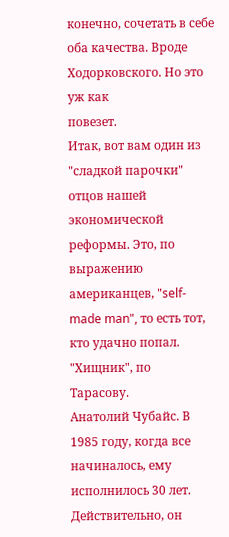конечно, сочетать в себе оба качества. Вроде Ходорковского. Но это уж как
повезет.
Итак, вот вам один из "сладкой парочки" отцов нашей экономической реформы. Это, по
выражению американцев, "self-made man", то есть тот, кто удачно попал. "Хищник", по
Тарасову.
Анатолий Чубайс. В 1985 году, когда все начиналось, ему исполнилось 30 лет.
Действительно, он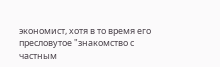экономист, хотя в то время его пресловутое "знакомство с частным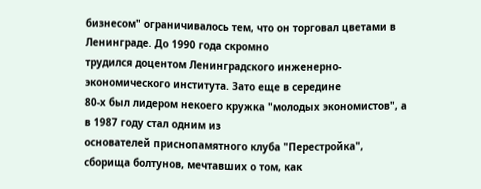бизнесом" ограничивалось тем, что он торговал цветами в Ленинграде. До 1990 года скромно
трудился доцентом Ленинградского инженерно-экономического института. Зато еще в середине
80-х был лидером некоего кружка "молодых экономистов", а в 1987 году стал одним из
основателей приснопамятного клуба "Перестройка", сборища болтунов, мечтавших о том, как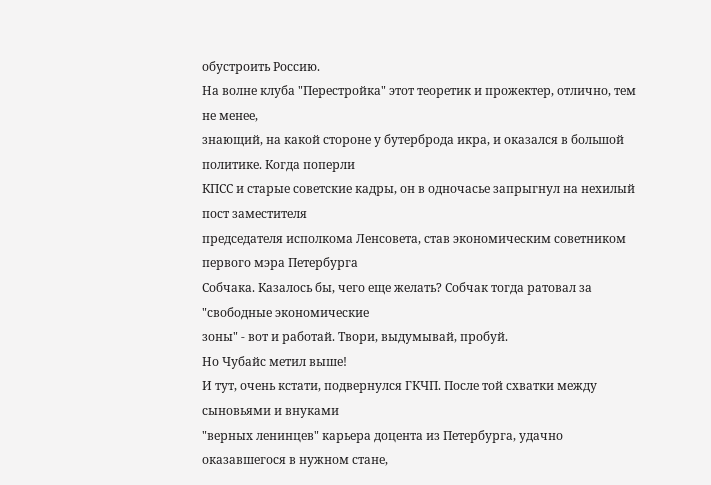обустроить Россию.
На волне клуба "Перестройка" этот теоретик и прожектер, отлично, тем не менее,
знающий, на какой стороне у бутерброда икра, и оказался в большой политике. Когда поперли
КПСС и старые советские кадры, он в одночасье запрыгнул на нехилый пост заместителя
председателя исполкома Ленсовета, став экономическим советником первого мэра Петербурга
Собчака. Казалось бы, чего еще желать? Собчак тогда ратовал за "свободные экономические
зоны" - вот и работай. Твори, выдумывай, пробуй.
Но Чубайс метил выше!
И тут, очень кстати, подвернулся ГКЧП. После той схватки между сыновьями и внуками
"верных ленинцев" карьера доцента из Петербурга, удачно оказавшегося в нужном стане,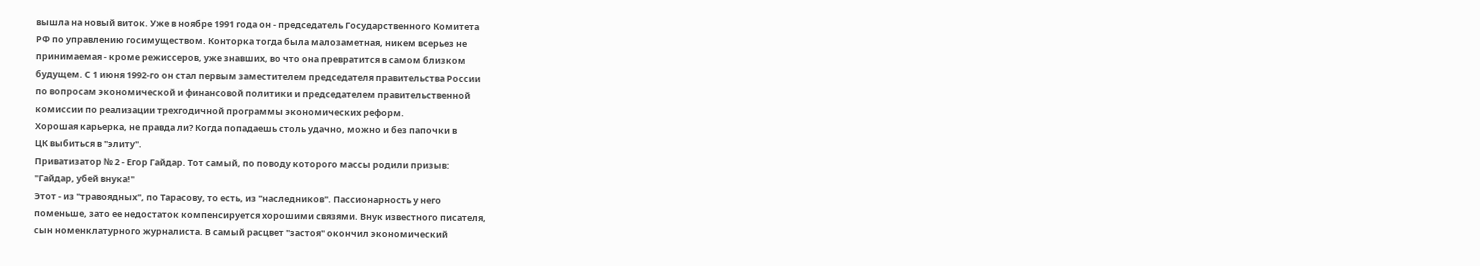вышла на новый виток. Уже в ноябре 1991 года он - председатель Государственного Комитета
РФ по управлению госимуществом. Конторка тогда была малозаметная, никем всерьез не
принимаемая - кроме режиссеров, уже знавших, во что она превратится в самом близком
будущем. С 1 июня 1992-го он стал первым заместителем председателя правительства России
по вопросам экономической и финансовой политики и председателем правительственной
комиссии по реализации трехгодичной программы экономических реформ.
Хорошая карьерка, не правда ли? Когда попадаешь столь удачно, можно и без папочки в
ЦК выбиться в "элиту".
Приватизатор № 2 - Егор Гайдар. Тот самый, по поводу которого массы родили призыв:
"Гайдар, убей внука!"
Этот - из "травоядных", по Тарасову, то есть, из "наследников". Пассионарность у него
поменьше, зато ее недостаток компенсируется хорошими связями. Внук известного писателя,
сын номенклатурного журналиста. В самый расцвет "застоя" окончил экономический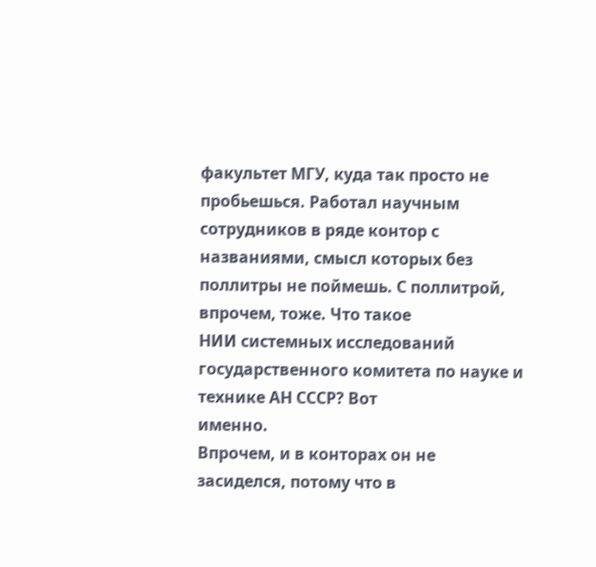факультет МГУ, куда так просто не пробьешься. Работал научным сотрудников в ряде контор с
названиями, смысл которых без поллитры не поймешь. С поллитрой, впрочем, тоже. Что такое
НИИ системных исследований государственного комитета по науке и технике АН СССР? Вот
именно.
Впрочем, и в конторах он не засиделся, потому что в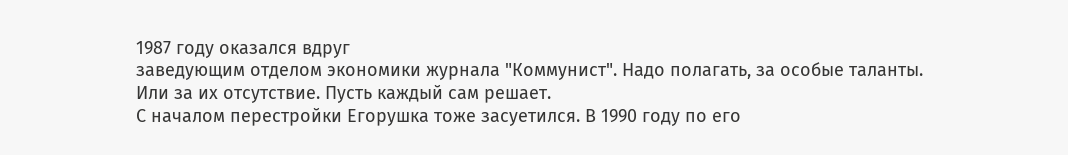1987 году оказался вдруг
заведующим отделом экономики журнала "Коммунист". Надо полагать, за особые таланты.
Или за их отсутствие. Пусть каждый сам решает.
С началом перестройки Егорушка тоже засуетился. В 1990 году по его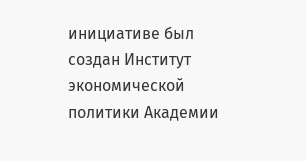инициативе был
создан Институт экономической политики Академии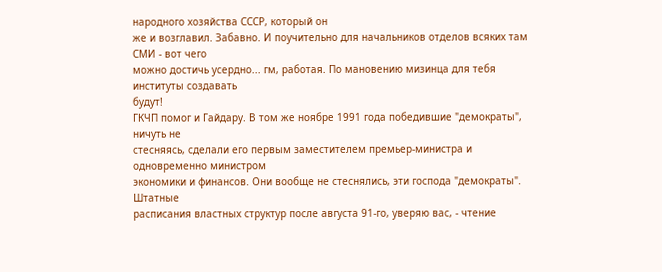народного хозяйства СССР, который он
же и возглавил. Забавно. И поучительно для начальников отделов всяких там СМИ - вот чего
можно достичь усердно... гм, работая. По мановению мизинца для тебя институты создавать
будут!
ГКЧП помог и Гайдару. В том же ноябре 1991 года победившие "демократы", ничуть не
стесняясь, сделали его первым заместителем премьер-министра и одновременно министром
экономики и финансов. Они вообще не стеснялись, эти господа "демократы". Штатные
расписания властных структур после августа 91-го, уверяю вас, - чтение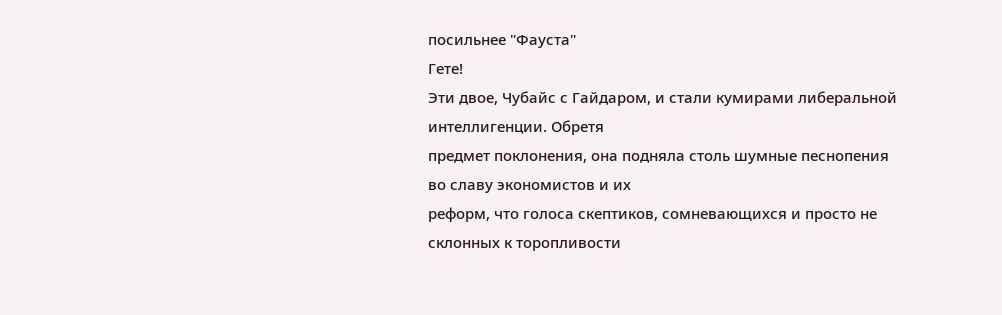посильнее "Фауста"
Гете!
Эти двое, Чубайс с Гайдаром, и стали кумирами либеральной интеллигенции. Обретя
предмет поклонения, она подняла столь шумные песнопения во славу экономистов и их
реформ, что голоса скептиков, сомневающихся и просто не склонных к торопливости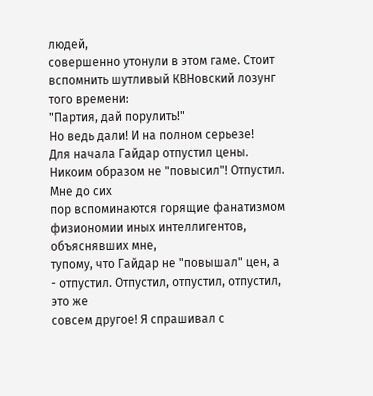людей,
совершенно утонули в этом гаме. Стоит вспомнить шутливый КВНовский лозунг того времени:
"Партия, дай порулить!"
Но ведь дали! И на полном серьезе!
Для начала Гайдар отпустил цены. Никоим образом не "повысил"! Отпустил. Мне до сих
пор вспоминаются горящие фанатизмом физиономии иных интеллигентов, объяснявших мне,
тупому, что Гайдар не "повышал" цен, а - отпустил. Отпустил, отпустил, отпустил, это же
совсем другое! Я спрашивал с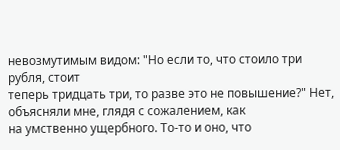невозмутимым видом: "Но если то, что стоило три рубля, стоит
теперь тридцать три, то разве это не повышение?" Нет, объясняли мне, глядя с сожалением, как
на умственно ущербного. То-то и оно, что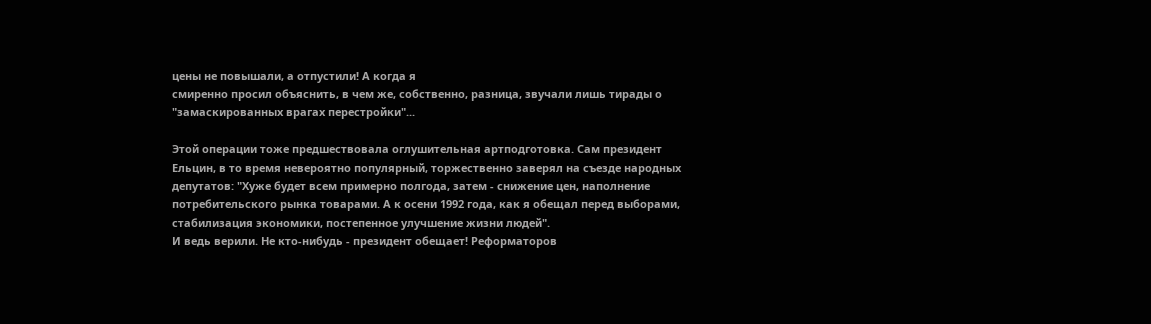цены не повышали, а отпустили! А когда я
смиренно просил объяснить, в чем же, собственно, разница, звучали лишь тирады о
"замаскированных врагах перестройки"...

Этой операции тоже предшествовала оглушительная артподготовка. Сам президент
Ельцин, в то время невероятно популярный, торжественно заверял на съезде народных
депутатов: "Хуже будет всем примерно полгода, затем - снижение цен, наполнение
потребительского рынка товарами. А к осени 1992 года, как я обещал перед выборами,
стабилизация экономики, постепенное улучшение жизни людей".
И ведь верили. Не кто-нибудь - президент обещает! Реформаторов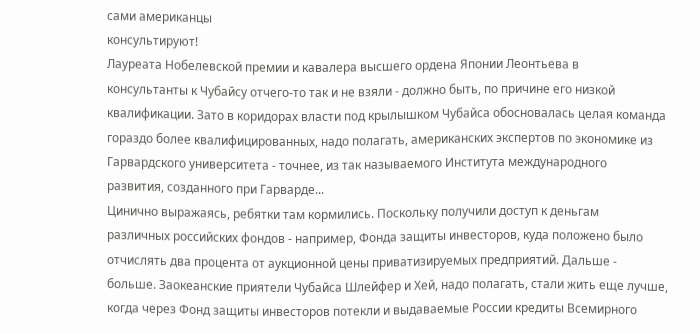сами американцы
консультируют!
Лауреата Нобелевской премии и кавалера высшего ордена Японии Леонтьева в
консультанты к Чубайсу отчего-то так и не взяли - должно быть, по причине его низкой
квалификации. Зато в коридорах власти под крылышком Чубайса обосновалась целая команда
гораздо более квалифицированных, надо полагать, американских экспертов по экономике из
Гарвардского университета - точнее, из так называемого Института международного
развития, созданного при Гарварде...
Цинично выражаясь, ребятки там кормились. Поскольку получили доступ к деньгам
различных российских фондов - например, Фонда защиты инвесторов, куда положено было
отчислять два процента от аукционной цены приватизируемых предприятий. Дальше -
больше. Заокеанские приятели Чубайса Шлейфер и Хей, надо полагать, стали жить еще лучше,
когда через Фонд защиты инвесторов потекли и выдаваемые России кредиты Всемирного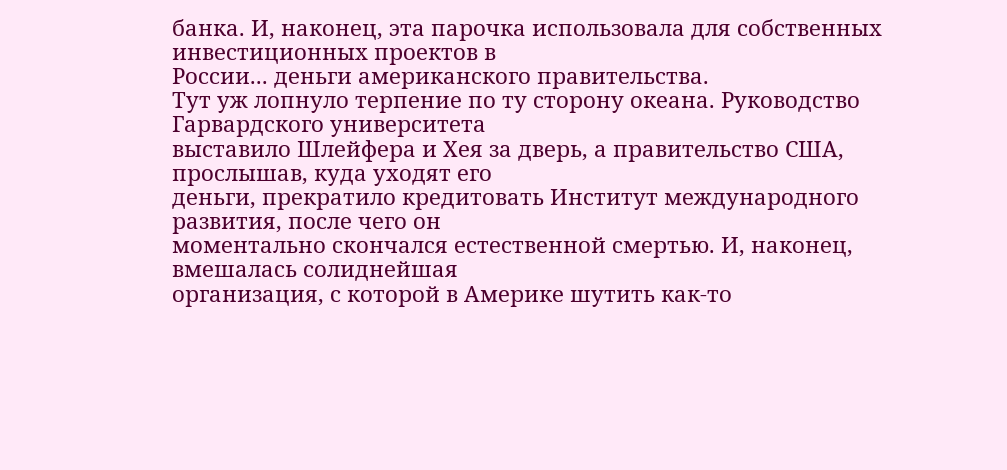банка. И, наконец, эта парочка использовала для собственных инвестиционных проектов в
России... деньги американского правительства.
Тут уж лопнуло терпение по ту сторону океана. Руководство Гарвардского университета
выставило Шлейфера и Хея за дверь, а правительство США, прослышав, куда уходят его
деньги, прекратило кредитовать Институт международного развития, после чего он
моментально скончался естественной смертью. И, наконец, вмешалась солиднейшая
организация, с которой в Америке шутить как-то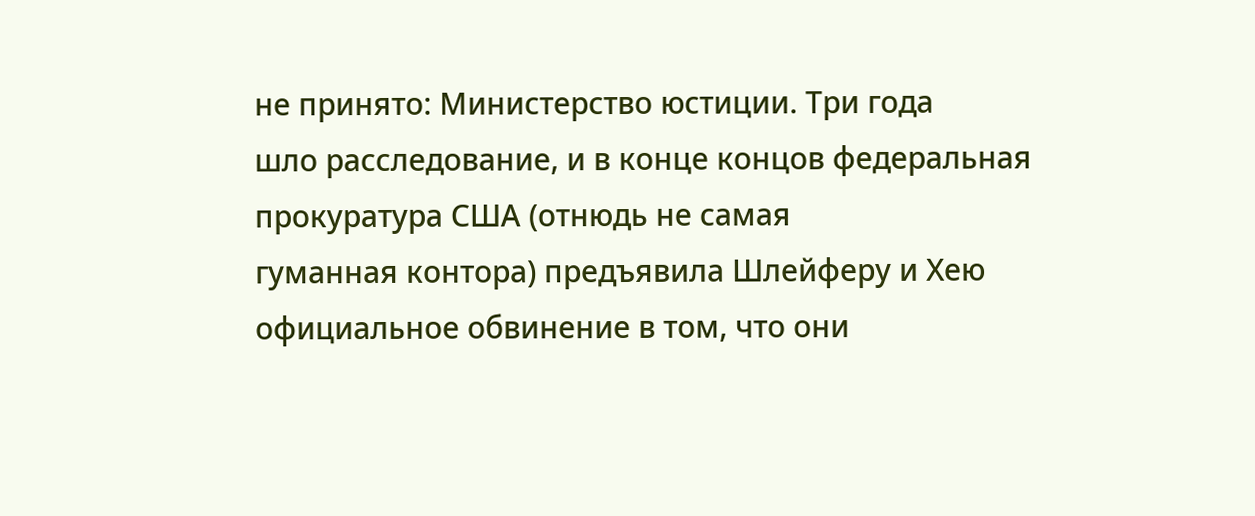не принято: Министерство юстиции. Три года
шло расследование, и в конце концов федеральная прокуратура США (отнюдь не самая
гуманная контора) предъявила Шлейферу и Хею официальное обвинение в том, что они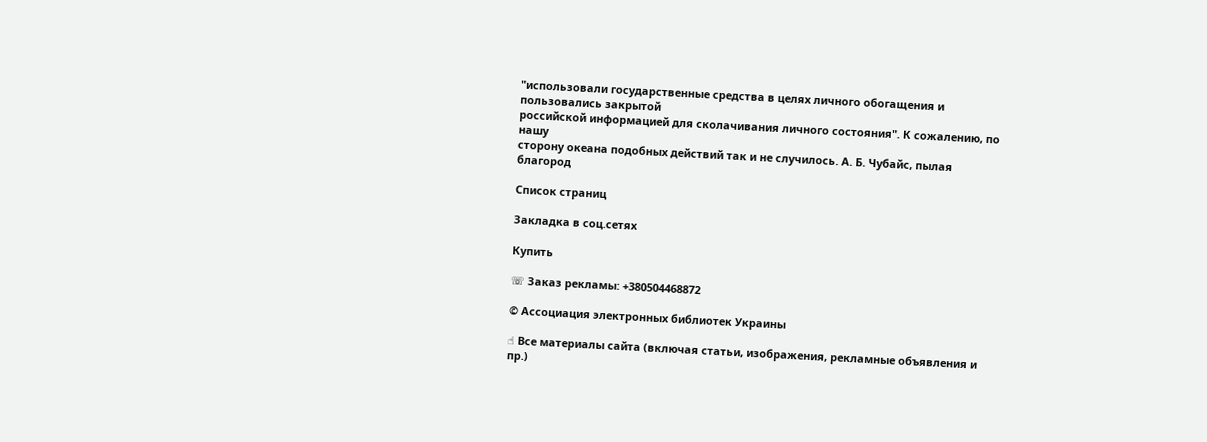"использовали государственные средства в целях личного обогащения и пользовались закрытой
российской информацией для сколачивания личного состояния". К сожалению, по нашу
сторону океана подобных действий так и не случилось. А. Б. Чубайс, пылая благород

Список страниц

Закладка в соц.сетях

Купить

☏ Заказ рекламы: +380504468872

© Ассоциация электронных библиотек Украины

☝ Все материалы сайта (включая статьи, изображения, рекламные объявления и пр.)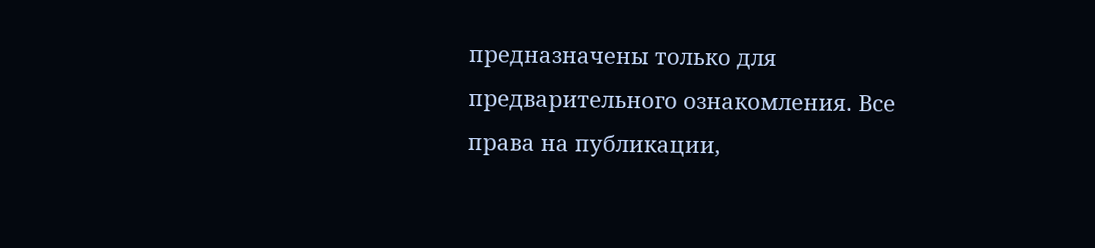предназначены только для предварительного ознакомления. Все права на публикации,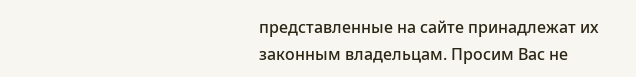представленные на сайте принадлежат их законным владельцам. Просим Вас не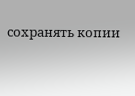сохранять копии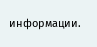информации.